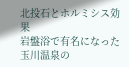北投石とホルミシス効果
岩盤浴で有名になった玉川温泉の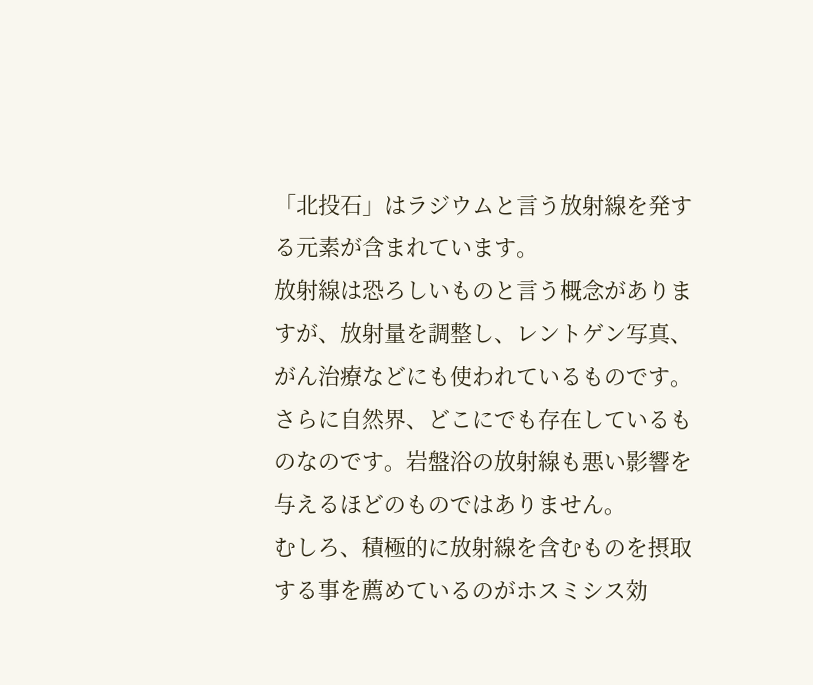「北投石」はラジウムと言う放射線を発する元素が含まれています。
放射線は恐ろしいものと言う概念がありますが、放射量を調整し、レントゲン写真、がん治療などにも使われているものです。
さらに自然界、どこにでも存在しているものなのです。岩盤浴の放射線も悪い影響を与えるほどのものではありません。
むしろ、積極的に放射線を含むものを摂取する事を薦めているのがホスミシス効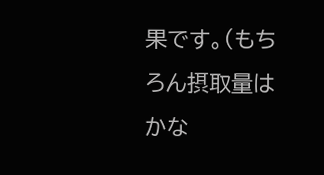果です。(もちろん摂取量はかな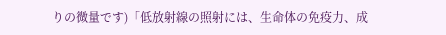りの微量です)「低放射線の照射には、生命体の免疫力、成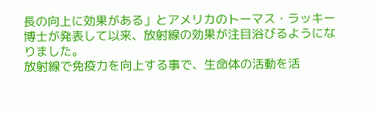長の向上に効果がある」とアメリカのトーマス・ラッキー博士が発表して以来、放射線の効果が注目浴びるようになりました。
放射線で免疫力を向上する事で、生命体の活動を活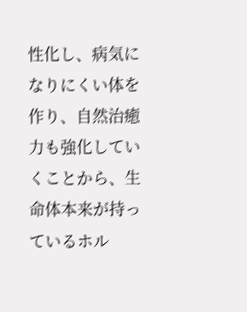性化し、病気になりにくい体を作り、自然治癒力も強化していくことから、生命体本来が持っているホル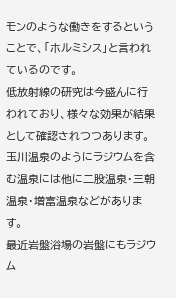モンのような働きをするということで、「ホルミシス」と言われているのです。
低放射線の研究は今盛んに行われており、様々な効果が結果として確認されつつあります。
玉川温泉のようにラジウムを含む温泉には他に二股温泉・三朝温泉・増富温泉などがあります。
最近岩盤浴場の岩盤にもラジウム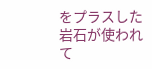をプラスした岩石が使われて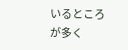いるところが多く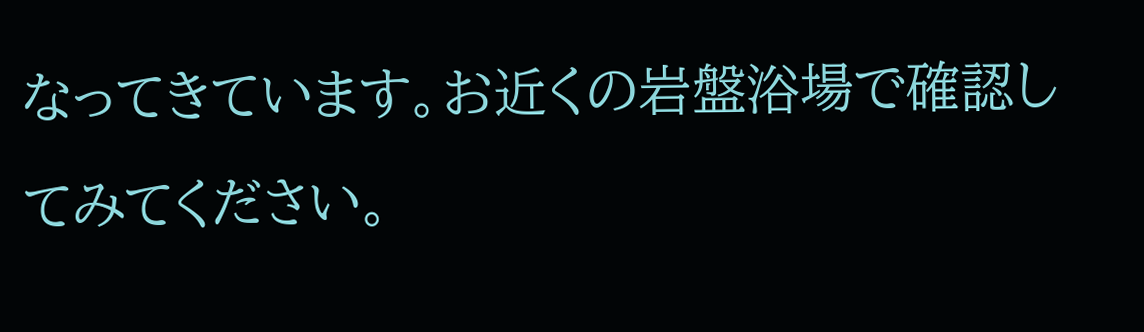なってきています。お近くの岩盤浴場で確認してみてください。